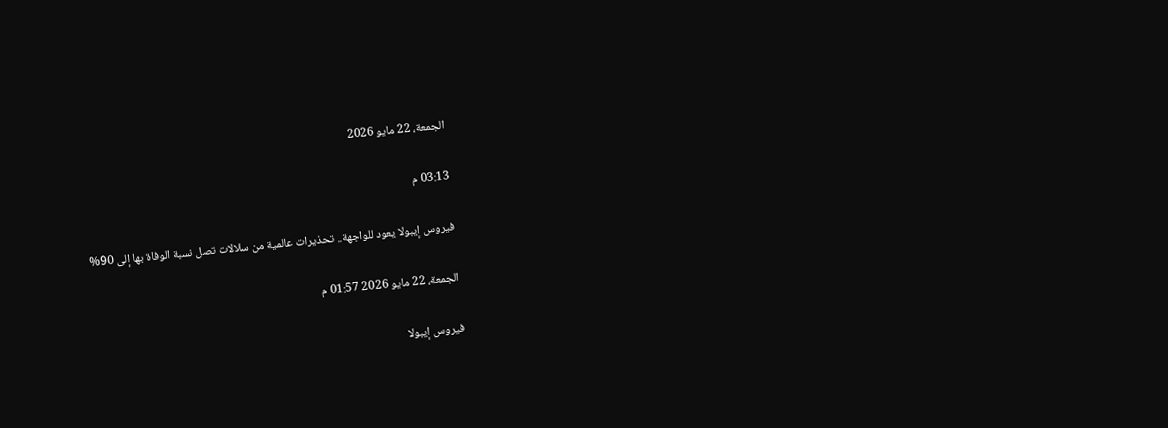الجمعة، 22 مايو 2026

03:13 م

فيروس إيبولا يعود للواجهة.. تحذيرات عالمية من سلالات تصل نسبة الوفاة بها إلى 90%

الجمعة، 22 مايو 2026 01:57 م

فيروس إيبولا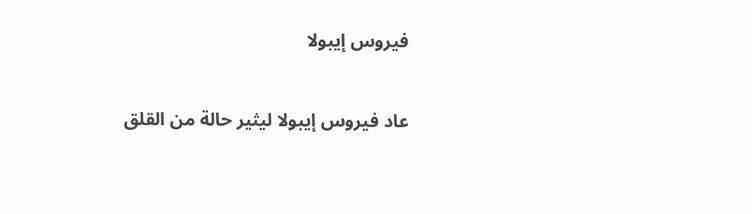فيروس إيبولا

عاد فيروس إيبولا ليثير حالة من القلق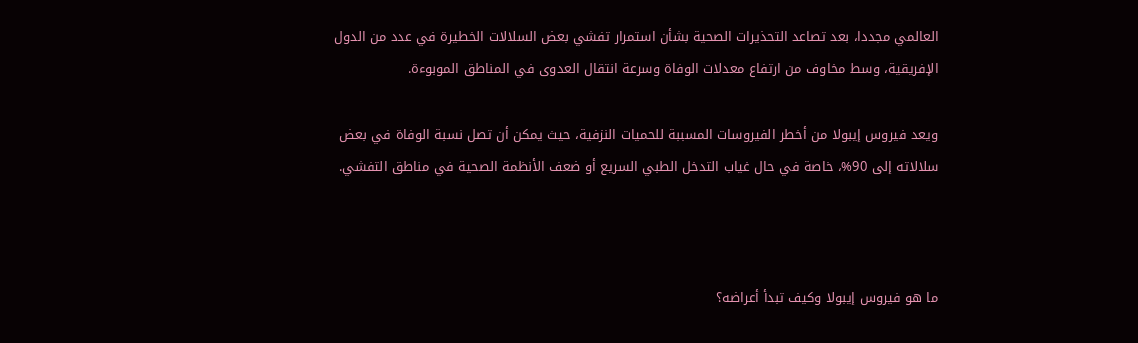العالمي مجددا، بعد تصاعد التحذيرات الصحية بشأن استمرار تفشي بعض السلالات الخطيرة في عدد من الدول الإفريقية، وسط مخاوف من ارتفاع معدلات الوفاة وسرعة انتقال العدوى في المناطق الموبوءة.

ويعد فيروس إيبولا من أخطر الفيروسات المسببة للحميات النزفية، حيث يمكن أن تصل نسبة الوفاة في بعض سلالاته إلى 90%، خاصة في حال غياب التدخل الطبي السريع أو ضعف الأنظمة الصحية في مناطق التفشي.



ما هو فيروس إيبولا وكيف تبدأ أعراضه؟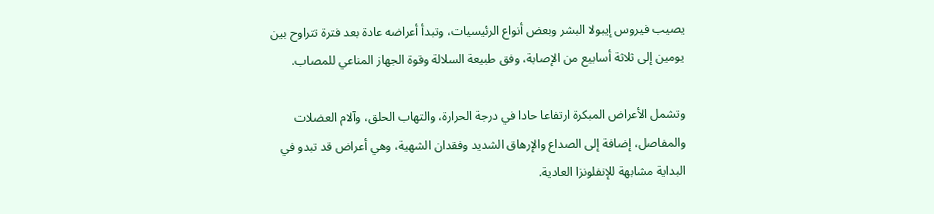يصيب فيروس إيبولا البشر وبعض أنواع الرئيسيات، وتبدأ أعراضه عادة بعد فترة تتراوح بين يومين إلى ثلاثة أسابيع من الإصابة، وفق طبيعة السلالة وقوة الجهاز المناعي للمصاب.

وتشمل الأعراض المبكرة ارتفاعا حادا في درجة الحرارة، والتهاب الحلق، وآلام العضلات والمفاصل، إضافة إلى الصداع والإرهاق الشديد وفقدان الشهية، وهي أعراض قد تبدو في البداية مشابهة للإنفلونزا العادية.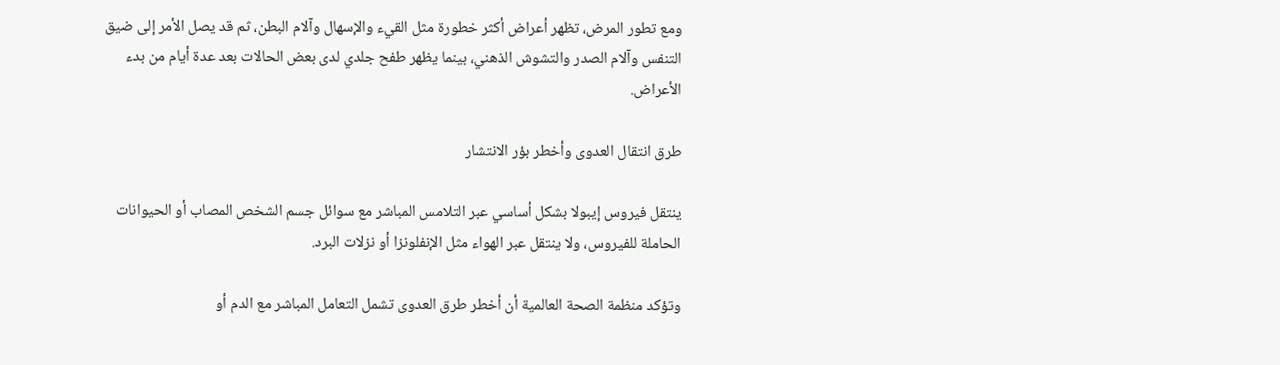ومع تطور المرض، تظهر أعراض أكثر خطورة مثل القيء والإسهال وآلام البطن، ثم قد يصل الأمر إلى ضيق التنفس وآلام الصدر والتشوش الذهني، بينما يظهر طفح جلدي لدى بعض الحالات بعد عدة أيام من بدء الأعراض.

طرق انتقال العدوى وأخطر بؤر الانتشار

ينتقل فيروس إيبولا بشكل أساسي عبر التلامس المباشر مع سوائل جسم الشخص المصاب أو الحيوانات الحاملة للفيروس، ولا ينتقل عبر الهواء مثل الإنفلونزا أو نزلات البرد.

وتؤكد منظمة الصحة العالمية أن أخطر طرق العدوى تشمل التعامل المباشر مع الدم أو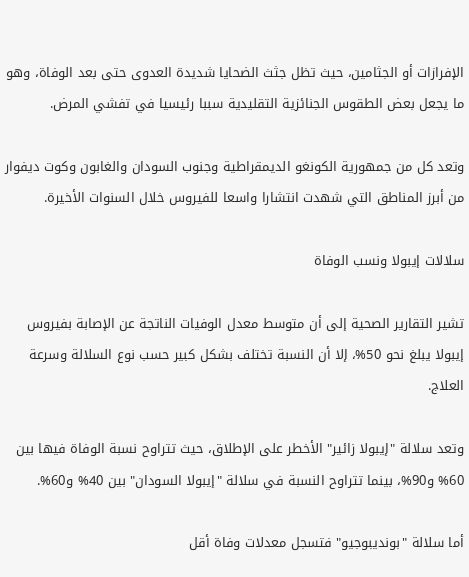الإفرازات أو الجثامين، حيث تظل جثث الضحايا شديدة العدوى حتى بعد الوفاة، وهو ما يجعل بعض الطقوس الجنائزية التقليدية سببا رئيسيا في تفشي المرض.

وتعد كل من جمهورية الكونغو الديمقراطية وجنوب السودان والغابون وكوت ديفوار من أبرز المناطق التي شهدت انتشارا واسعا للفيروس خلال السنوات الأخيرة.

سلالات إيبولا ونسب الوفاة

تشير التقارير الصحية إلى أن متوسط معدل الوفيات الناتجة عن الإصابة بفيروس إيبولا يبلغ نحو 50%، إلا أن النسبة تختلف بشكل كبير حسب نوع السلالة وسرعة العلاج.

وتعد سلالة "إيبولا زائير" الأخطر على الإطلاق، حيث تتراوح نسبة الوفاة فيها بين 60% و90%، بينما تتراوح النسبة في سلالة "إيبولا السودان" بين 40% و60%.

أما سلالة "بونديبوجيو" فتسجل معدلات وفاة أقل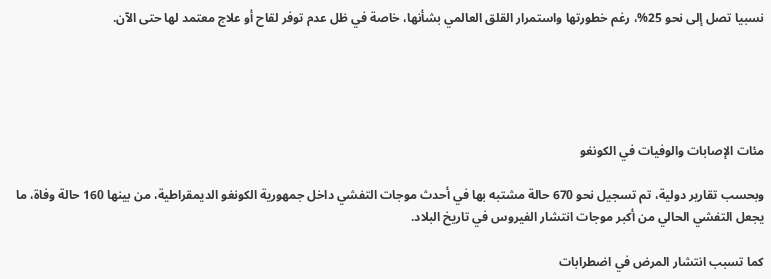نسبيا تصل إلى نحو 25%، رغم خطورتها واستمرار القلق العالمي بشأنها، خاصة في ظل عدم توفر لقاح أو علاج معتمد لها حتى الآن.





مئات الإصابات والوفيات في الكونغو

وبحسب تقارير دولية، تم تسجيل نحو 670 حالة مشتبه بها في أحدث موجات التفشي داخل جمهورية الكونغو الديمقراطية، من بينها 160 حالة وفاة، ما يجعل التفشي الحالي من أكبر موجات انتشار الفيروس في تاريخ البلاد.

كما تسبب انتشار المرض في اضطرابات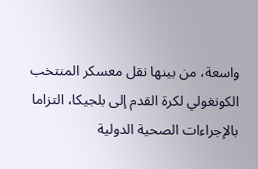واسعة، من بينها نقل معسكر المنتخب الكونغولي لكرة القدم إلى بلجيكا، التزاما بالإجراءات الصحية الدولية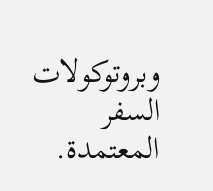وبروتوكولات السفر المعتمدة.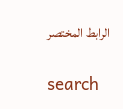الرابط المختصر

search